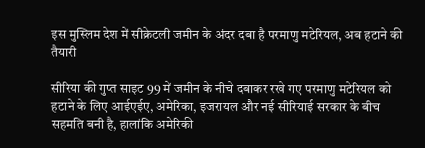इस मुस्लिम देश में सीक्रेटली जमीन के अंदर दबा है परमाणु मटेरियल, अब हटाने की तैयारी

सीरिया की गुप्त साइट 99 में जमीन के नीचे दबाकर रखे गए परमाणु मटेरियल को हटाने के लिए आईएईए, अमेरिका, इजरायल और नई सीरियाई सरकार के बीच सहमति बनी है, हालांकि अमेरिकी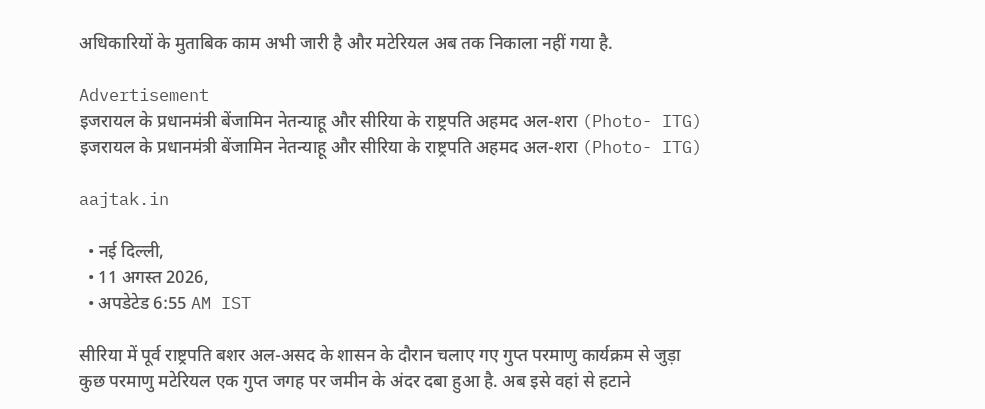अधिकारियों के मुताबिक काम अभी जारी है और मटेरियल अब तक निकाला नहीं गया है.

Advertisement
इजरायल के प्रधानमंत्री बेंजामिन नेतन्याहू और सीरिया के राष्ट्रपति अहमद अल-शरा (Photo- ITG) इजरायल के प्रधानमंत्री बेंजामिन नेतन्याहू और सीरिया के राष्ट्रपति अहमद अल-शरा (Photo- ITG)

aajtak.in

  • नई दिल्ली,
  • 11 अगस्त 2026,
  • अपडेटेड 6:55 AM IST

सीरिया में पूर्व राष्ट्रपति बशर अल-असद के शासन के दौरान चलाए गए गुप्त परमाणु कार्यक्रम से जुड़ा कुछ परमाणु मटेरियल एक गुप्त जगह पर जमीन के अंदर दबा हुआ है. अब इसे वहां से हटाने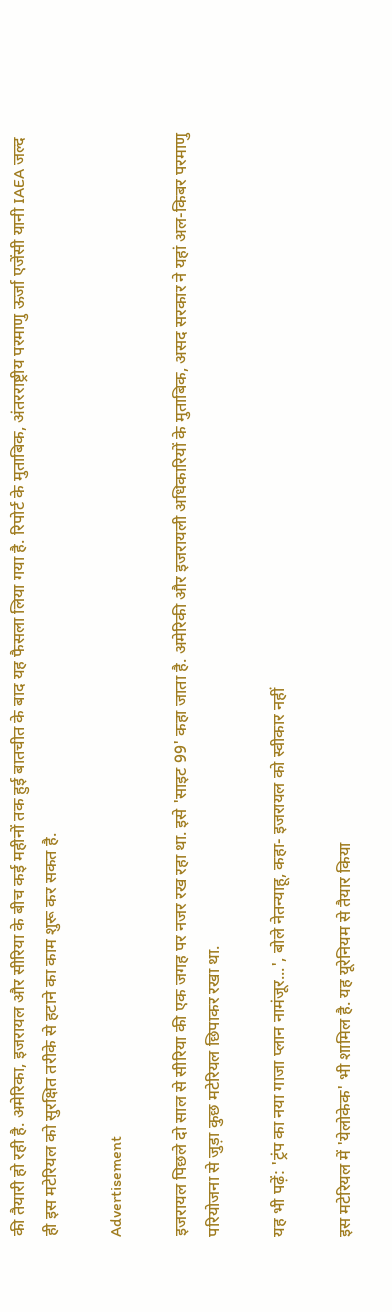की तैयारी हो रही है. अमेरिका, इजरायल और सीरिया के बीच कई महीनों तक हुई बातचीत के बाद यह फैसला लिया गया है. रिपोर्ट के मुताबिक, अंतरराष्ट्रीय परमाणु ऊर्जा एजेंसी यानी IAEA जल्द ही इस मटेरियल को सुरक्षित तरीके से हटाने का काम शुरू कर सकत है.

Advertisement

इजरायल पिछले दो साल से सीरिया की एक जगह पर नजर रख रहा था. इसे 'साइट 99' कहा जाता है. अमेरिकी और इजरायली अधिकारियों के मुताबिक, असद सरकार ने यहां अल-किबर परमाणु परियोजना से जुड़ा कुछ मटेरियल छिपाकर रखा था.

यह भी पढ़ें: 'ट्रंप का नया गाजा प्लान नामंजूर...', बोले नेतन्याहू, कहा- इजरायल को स्वीकार नहीं

इस मटेरियल में 'येलोकेक' भी शामिल है. यह यूरेनियम से तैयार किया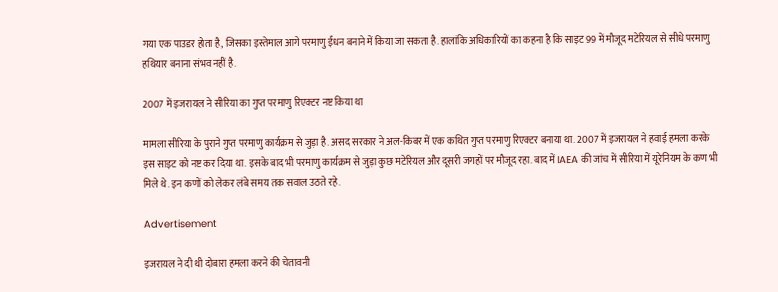गया एक पाउडर होता है, जिसका इस्तेमाल आगे परमाणु ईंधन बनाने में किया जा सकता है. हालांकि अधिकारियों का कहना है कि साइट 99 में मौजूद मटेरियल से सीधे परमाणु हथियार बनाना संभव नहीं है.

2007 में इजरायल ने सीरिया का गुप्त परमाणु रिएक्टर नष्ट किया था

मामला सीरिया के पुराने गुप्त परमाणु कार्यक्रम से जुड़ा है. असद सरकार ने अल-किबर में एक कथित गुप्त परमाणु रिएक्टर बनाया था. 2007 में इजरायल ने हवाई हमला करके इस साइट को नष्ट कर दिया था. इसके बाद भी परमाणु कार्यक्रम से जुड़ा कुछ मटेरियल और दूसरी जगहों पर मौजूद रहा. बाद में IAEA की जांच में सीरिया में यूरेनियम के कण भी मिले थे. इन कणों को लेकर लंबे समय तक सवाल उठते रहे.

Advertisement

इजरायल ने दी थी दोबारा हमला करने की चेतावनी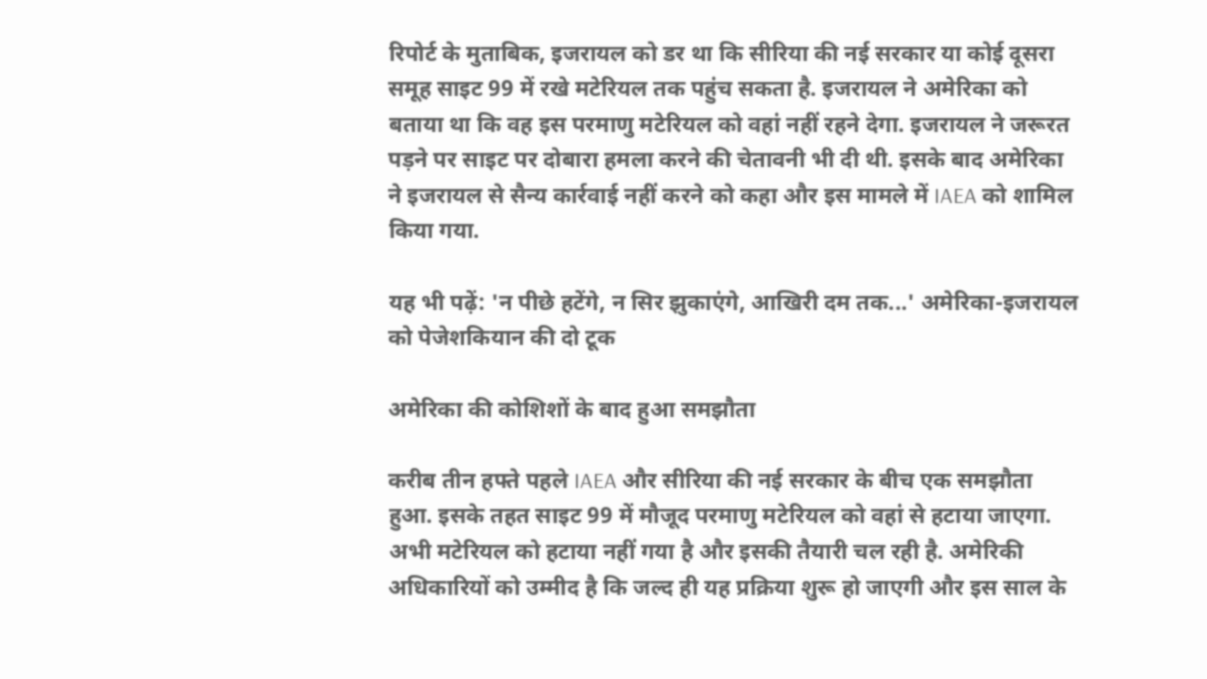रिपोर्ट के मुताबिक, इजरायल को डर था कि सीरिया की नई सरकार या कोई दूसरा समूह साइट 99 में रखे मटेरियल तक पहुंच सकता है. इजरायल ने अमेरिका को बताया था कि वह इस परमाणु मटेरियल को वहां नहीं रहने देगा. इजरायल ने जरूरत पड़ने पर साइट पर दोबारा हमला करने की चेतावनी भी दी थी. इसके बाद अमेरिका ने इजरायल से सैन्य कार्रवाई नहीं करने को कहा और इस मामले में IAEA को शामिल किया गया.

यह भी पढ़ें: 'न पीछे हटेंगे, न सिर झुकाएंगे, आखिरी दम तक...' अमेरिका-इजरायल को पेजेशकियान की दो टूक

अमेरिका की कोशिशों के बाद हुआ समझौता

करीब तीन हफ्ते पहले IAEA और सीरिया की नई सरकार के बीच एक समझौता हुआ. इसके तहत साइट 99 में मौजूद परमाणु मटेरियल को वहां से हटाया जाएगा. अभी मटेरियल को हटाया नहीं गया है और इसकी तैयारी चल रही है. अमेरिकी अधिकारियों को उम्मीद है कि जल्द ही यह प्रक्रिया शुरू हो जाएगी और इस साल के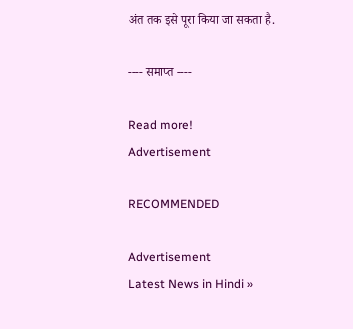अंत तक इसे पूरा किया जा सकता है.

---- समाप्त ----

Read more!
Advertisement

RECOMMENDED

Advertisement
Latest News in Hindi »